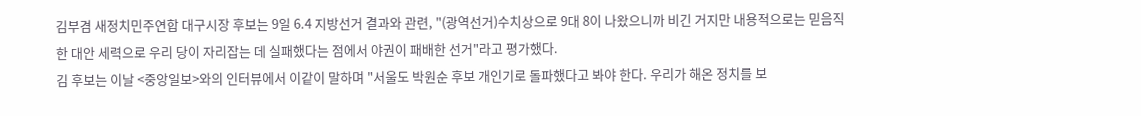김부겸 새정치민주연합 대구시장 후보는 9일 6.4 지방선거 결과와 관련, "(광역선거)수치상으로 9대 8이 나왔으니까 비긴 거지만 내용적으로는 믿음직한 대안 세력으로 우리 당이 자리잡는 데 실패했다는 점에서 야권이 패배한 선거"라고 평가했다.
김 후보는 이날 <중앙일보>와의 인터뷰에서 이같이 말하며 "서울도 박원순 후보 개인기로 돌파했다고 봐야 한다. 우리가 해온 정치를 보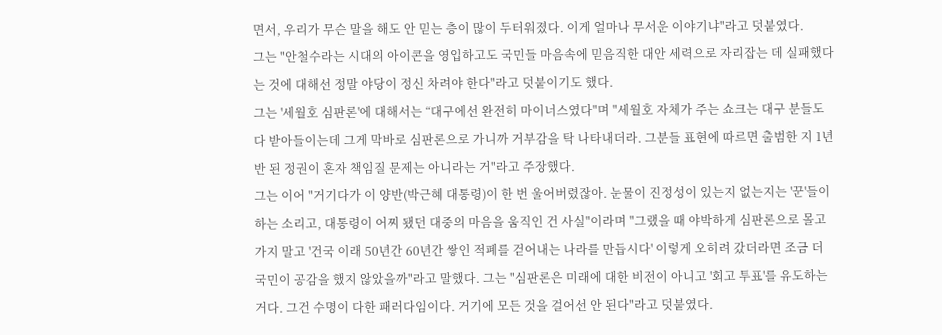면서, 우리가 무슨 말을 해도 안 믿는 층이 많이 두터워졌다. 이게 얼마나 무서운 이야기냐"라고 덧붙였다.
그는 "안철수라는 시대의 아이콘을 영입하고도 국민들 마음속에 믿음직한 대안 세력으로 자리잡는 데 실패했다는 것에 대해선 정말 야당이 정신 차려야 한다"라고 덧붙이기도 했다.
그는 '세월호 심판론'에 대해서는 “대구에선 완전히 마이너스였다"며 "세월호 자체가 주는 쇼크는 대구 분들도 다 받아들이는데 그게 막바로 심판론으로 가니까 거부감을 탁 나타내더라. 그분들 표현에 따르면 출범한 지 1년반 된 정권이 혼자 책임질 문제는 아니라는 거"라고 주장했다.
그는 이어 "거기다가 이 양반(박근혜 대통령)이 한 번 울어버렸잖아. 눈물이 진정성이 있는지 없는지는 '꾼'들이 하는 소리고, 대통령이 어찌 됐던 대중의 마음을 움직인 건 사실"이라며 "그랬을 때 야박하게 심판론으로 몰고 가지 말고 '건국 이래 50년간 60년간 쌓인 적폐를 걷어내는 나라를 만듭시다' 이렇게 오히려 갔더라면 조금 더 국민이 공감을 했지 않았을까"라고 말했다. 그는 "심판론은 미래에 대한 비전이 아니고 '회고 투표'를 유도하는 거다. 그건 수명이 다한 패러다임이다. 거기에 모든 것을 걸어선 안 된다"라고 덧붙였다.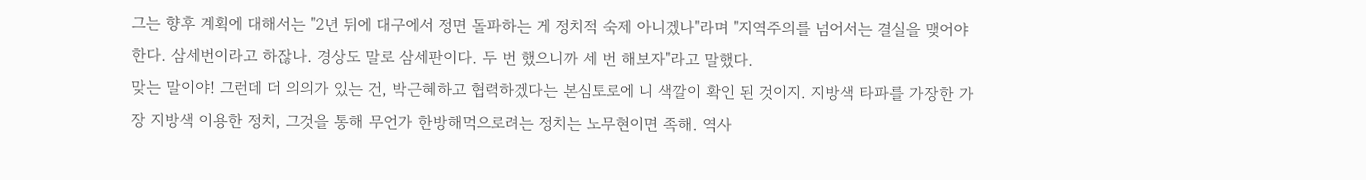그는 향후 계획에 대해서는 "2년 뒤에 대구에서 정면 돌파하는 게 정치적 숙제 아니겠나"라며 "지역주의를 넘어서는 결실을 맺어야 한다. 삼세번이라고 하잖나. 경상도 말로 삼세판이다. 두 번 했으니까 세 번 해보자"라고 말했다.
맞는 말이야! 그런데 더 의의가 있는 건, 박근혜하고 협력하겠다는 본심토로에 니 색깔이 확인 된 것이지. 지방색 타파를 가장한 가장 지방색 이용한 정치, 그것을 통해 무언가 한방해먹으로려는 정치는 노무현이면 족해. 역사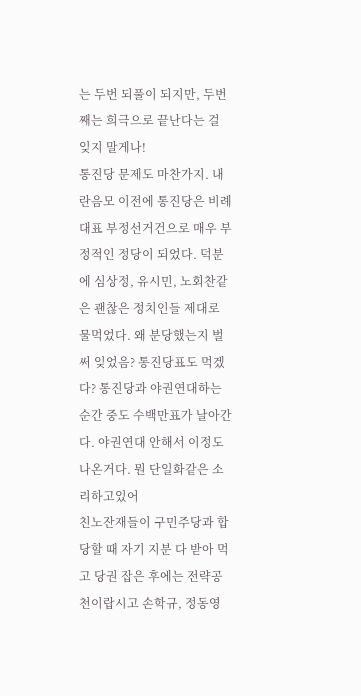는 두번 되풀이 되지만, 두번째는 희극으로 끝난다는 걸 잊지 말게나!
통진당 문제도 마찬가지. 내란음모 이전에 통진당은 비례대표 부정선거건으로 매우 부정적인 정당이 되었다. 덕분에 심상정, 유시민, 노회찬같은 괜찮은 정치인들 제대로 물먹었다. 왜 분당했는지 벌써 잊었음? 통진당표도 먹겠다? 통진당과 야권연대하는 순간 중도 수백만표가 날아간다. 야권연대 안해서 이정도 나온거다. 뭔 단일화같은 소리하고있어
친노잔재들이 구민주당과 합당할 때 자기 지분 다 받아 먹고 당권 잡은 후에는 전략공천이랍시고 손학규, 정동영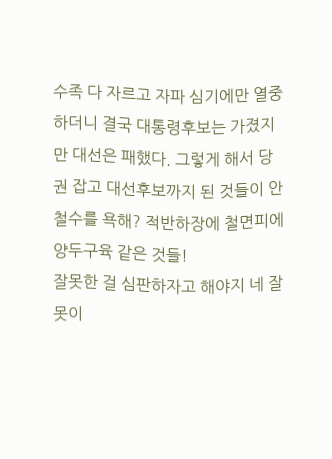수족 다 자르고 자파 심기에만 열중하더니 결국 대통령후보는 가졌지만 대선은 패했다. 그렇게 해서 당권 잡고 대선후보까지 된 것들이 안철수를 욕해? 적반하장에 철면피에 양두구육 같은 것들!
잘못한 걸 심판하자고 해야지 네 잘못이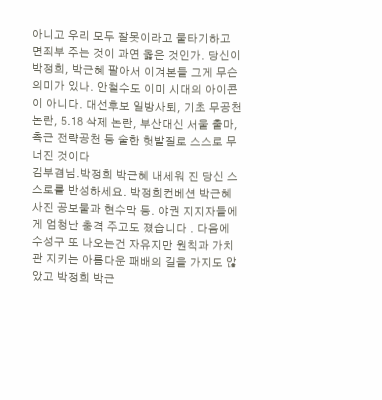아니고 우리 모두 잘못이라고 물타기하고 면죄부 주는 것이 과연 옳은 것인가. 당신이 박정희, 박근혜 팔아서 이겨본들 그게 무슨 의미가 있나. 안철수도 이미 시대의 아이콘이 아니다. 대선후보 일방사퇴, 기초 무공천 논란, 5.18 삭제 논란, 부산대신 서울 출마, 측근 전략공천 등 숱한 헛발질로 스스로 무너진 것이다
김부겸님.박정희 박근혜 내세워 진 당신 스스로를 반성하세요. 박정희컨베션 박근혜 사진 공보물과 현수막 등. 야권 지지자들에게 엄청난 충격 주고도 졌습니다 . 다음에 수성구 또 나오는건 자유지만 원칙과 가치관 지키는 아름다운 패배의 길을 가지도 않았고 박정희 박근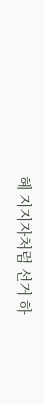혜 지지자처럼 선거 하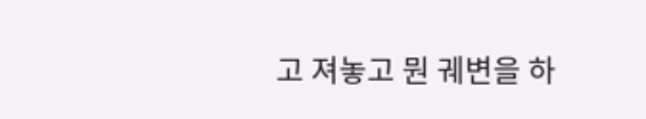고 져놓고 뭔 궤변을 하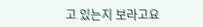고 있는지 보라고요